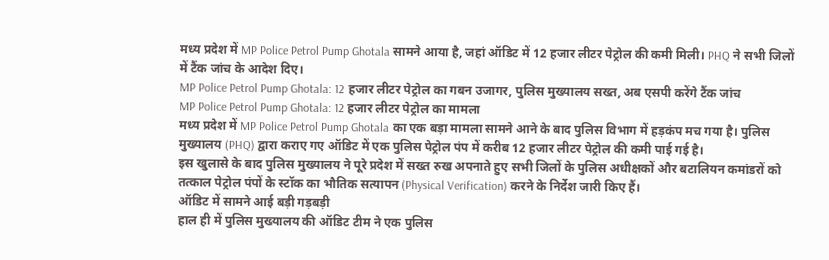मध्य प्रदेश में MP Police Petrol Pump Ghotala सामने आया है, जहां ऑडिट में 12 हजार लीटर पेट्रोल की कमी मिली। PHQ ने सभी जिलों में टैंक जांच के आदेश दिए।
MP Police Petrol Pump Ghotala: 12 हजार लीटर पेट्रोल का गबन उजागर, पुलिस मुख्यालय सख्त, अब एसपी करेंगे टैंक जांच
MP Police Petrol Pump Ghotala: 12 हजार लीटर पेट्रोल का मामला
मध्य प्रदेश में MP Police Petrol Pump Ghotala का एक बड़ा मामला सामने आने के बाद पुलिस विभाग में हड़कंप मच गया है। पुलिस मुख्यालय (PHQ) द्वारा कराए गए ऑडिट में एक पुलिस पेट्रोल पंप में करीब 12 हजार लीटर पेट्रोल की कमी पाई गई है।
इस खुलासे के बाद पुलिस मुख्यालय ने पूरे प्रदेश में सख्त रुख अपनाते हुए सभी जिलों के पुलिस अधीक्षकों और बटालियन कमांडरों को तत्काल पेट्रोल पंपों के स्टॉक का भौतिक सत्यापन (Physical Verification) करने के निर्देश जारी किए हैं।
ऑडिट में सामने आई बड़ी गड़बड़ी
हाल ही में पुलिस मुख्यालय की ऑडिट टीम ने एक पुलिस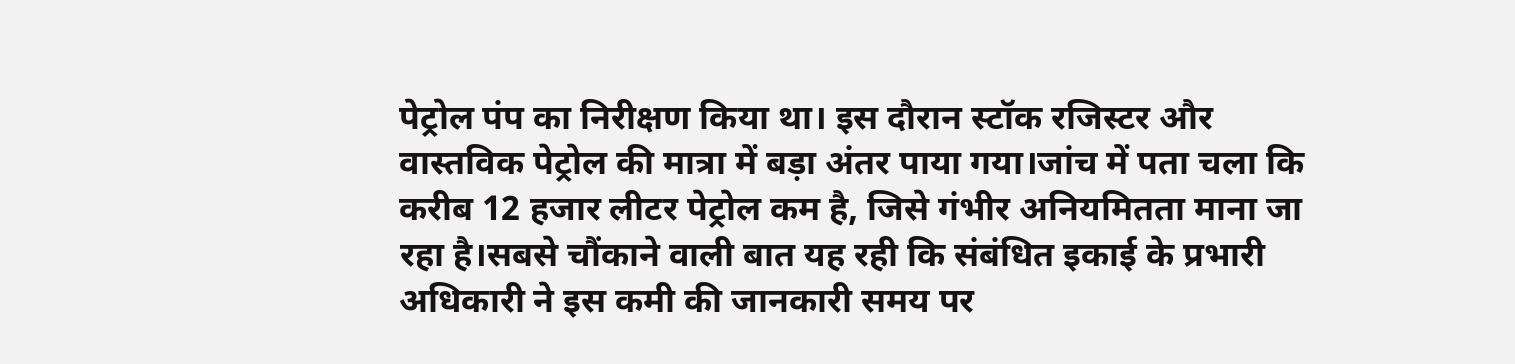पेट्रोल पंप का निरीक्षण किया था। इस दौरान स्टॉक रजिस्टर और वास्तविक पेट्रोल की मात्रा में बड़ा अंतर पाया गया।जांच में पता चला कि करीब 12 हजार लीटर पेट्रोल कम है, जिसे गंभीर अनियमितता माना जा रहा है।सबसे चौंकाने वाली बात यह रही कि संबंधित इकाई के प्रभारी अधिकारी ने इस कमी की जानकारी समय पर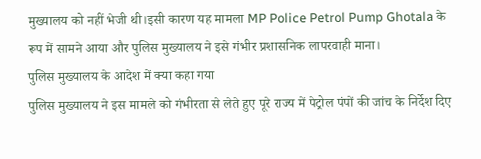मुख्यालय को नहीं भेजी थी।इसी कारण यह मामला MP Police Petrol Pump Ghotala के रूप में सामने आया और पुलिस मुख्यालय ने इसे गंभीर प्रशासनिक लापरवाही माना।
पुलिस मुख्यालय के आदेश में क्या कहा गया
पुलिस मुख्यालय ने इस मामले को गंभीरता से लेते हुए पूरे राज्य में पेट्रोल पंपों की जांच के निर्देश दिए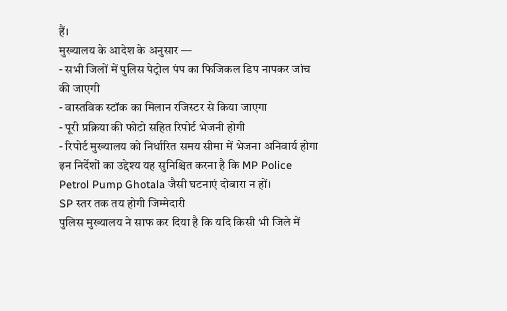हैं।
मुख्यालय के आदेश के अनुसार —
- सभी जिलों में पुलिस पेट्रोल पंप का फिजिकल डिप नापकर जांच की जाएगी
- वास्तविक स्टॉक का मिलान रजिस्टर से किया जाएगा
- पूरी प्रक्रिया की फोटो सहित रिपोर्ट भेजनी होगी
- रिपोर्ट मुख्यालय को निर्धारित समय सीमा में भेजना अनिवार्य होगा
इन निर्देशों का उद्देश्य यह सुनिश्चित करना है कि MP Police Petrol Pump Ghotala जैसी घटनाएं दोबारा न हों।
SP स्तर तक तय होगी जिम्मेदारी
पुलिस मुख्यालय ने साफ कर दिया है कि यदि किसी भी जिले में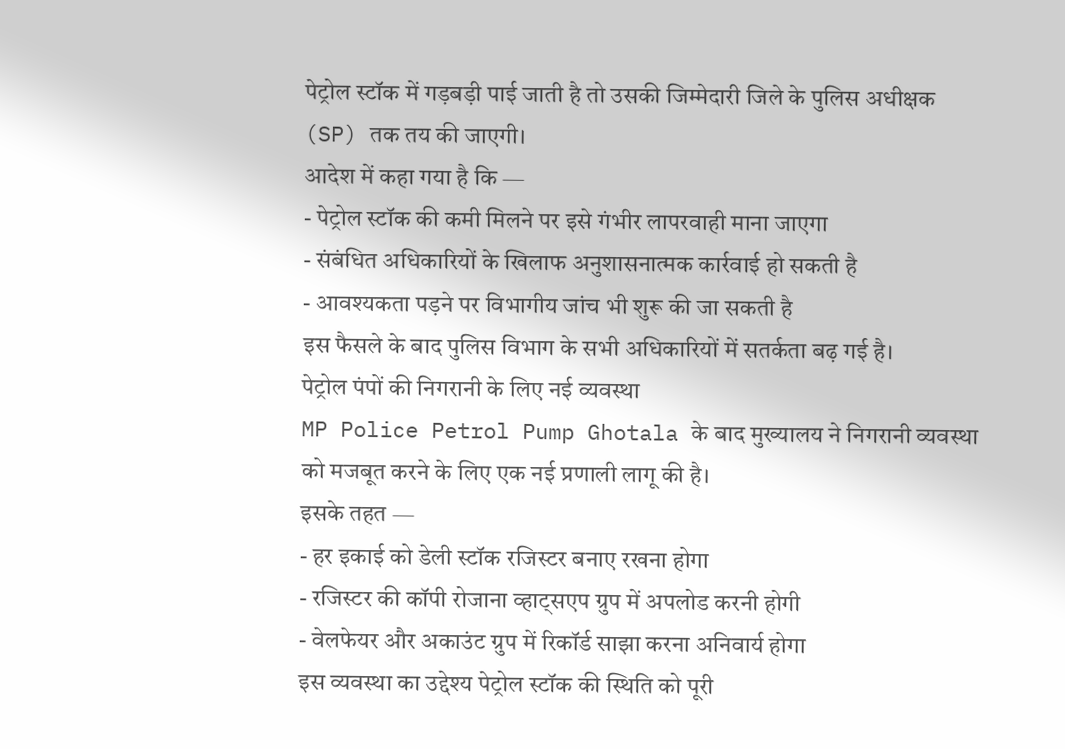पेट्रोल स्टॉक में गड़बड़ी पाई जाती है तो उसकी जिम्मेदारी जिले के पुलिस अधीक्षक (SP) तक तय की जाएगी।
आदेश में कहा गया है कि —
- पेट्रोल स्टॉक की कमी मिलने पर इसे गंभीर लापरवाही माना जाएगा
- संबंधित अधिकारियों के खिलाफ अनुशासनात्मक कार्रवाई हो सकती है
- आवश्यकता पड़ने पर विभागीय जांच भी शुरू की जा सकती है
इस फैसले के बाद पुलिस विभाग के सभी अधिकारियों में सतर्कता बढ़ गई है।
पेट्रोल पंपों की निगरानी के लिए नई व्यवस्था
MP Police Petrol Pump Ghotala के बाद मुख्यालय ने निगरानी व्यवस्था को मजबूत करने के लिए एक नई प्रणाली लागू की है।
इसके तहत —
- हर इकाई को डेली स्टॉक रजिस्टर बनाए रखना होगा
- रजिस्टर की कॉपी रोजाना व्हाट्सएप ग्रुप में अपलोड करनी होगी
- वेलफेयर और अकाउंट ग्रुप में रिकॉर्ड साझा करना अनिवार्य होगा
इस व्यवस्था का उद्देश्य पेट्रोल स्टॉक की स्थिति को पूरी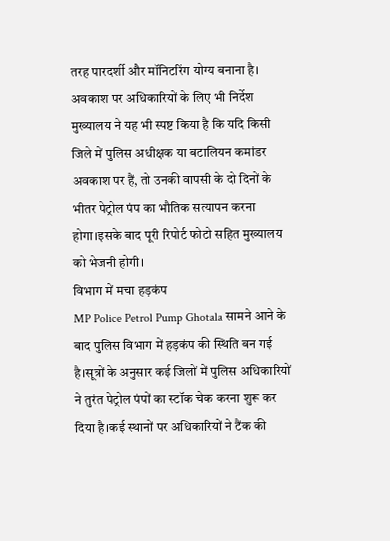तरह पारदर्शी और मॉनिटरिंग योग्य बनाना है।
अवकाश पर अधिकारियों के लिए भी निर्देश
मुख्यालय ने यह भी स्पष्ट किया है कि यदि किसी जिले में पुलिस अधीक्षक या बटालियन कमांडर अवकाश पर हैं, तो उनकी वापसी के दो दिनों के भीतर पेट्रोल पंप का भौतिक सत्यापन करना होगा।इसके बाद पूरी रिपोर्ट फोटो सहित मुख्यालय को भेजनी होगी।
विभाग में मचा हड़कंप
MP Police Petrol Pump Ghotala सामने आने के बाद पुलिस विभाग में हड़कंप की स्थिति बन गई है।सूत्रों के अनुसार कई जिलों में पुलिस अधिकारियों ने तुरंत पेट्रोल पंपों का स्टॉक चेक करना शुरू कर दिया है।कई स्थानों पर अधिकारियों ने टैंक की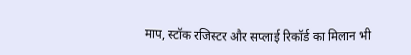माप, स्टॉक रजिस्टर और सप्लाई रिकॉर्ड का मिलान भी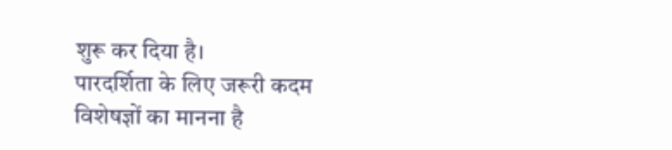शुरू कर दिया है।
पारदर्शिता के लिए जरूरी कदम
विशेषज्ञों का मानना है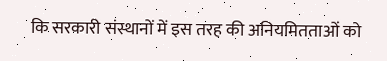कि सरकारी संस्थानों में इस तरह की अनियमितताओं को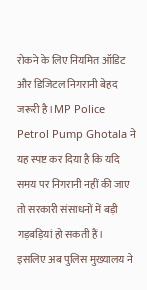रोकने के लिए नियमित ऑडिट और डिजिटल निगरानी बेहद जरूरी है।MP Police Petrol Pump Ghotala ने यह स्पष्ट कर दिया है कि यदि समय पर निगरानी नहीं की जाए तो सरकारी संसाधनों में बड़ी गड़बड़ियां हो सकती हैं।
इसलिए अब पुलिस मुख्यालय ने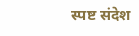स्पष्ट संदेश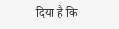दिया है कि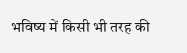भविष्य में किसी भी तरह की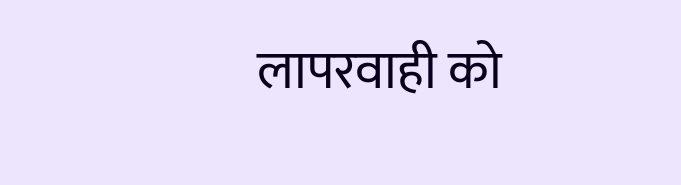लापरवाही को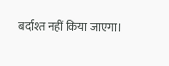बर्दाश्त नहीं किया जाएगा।